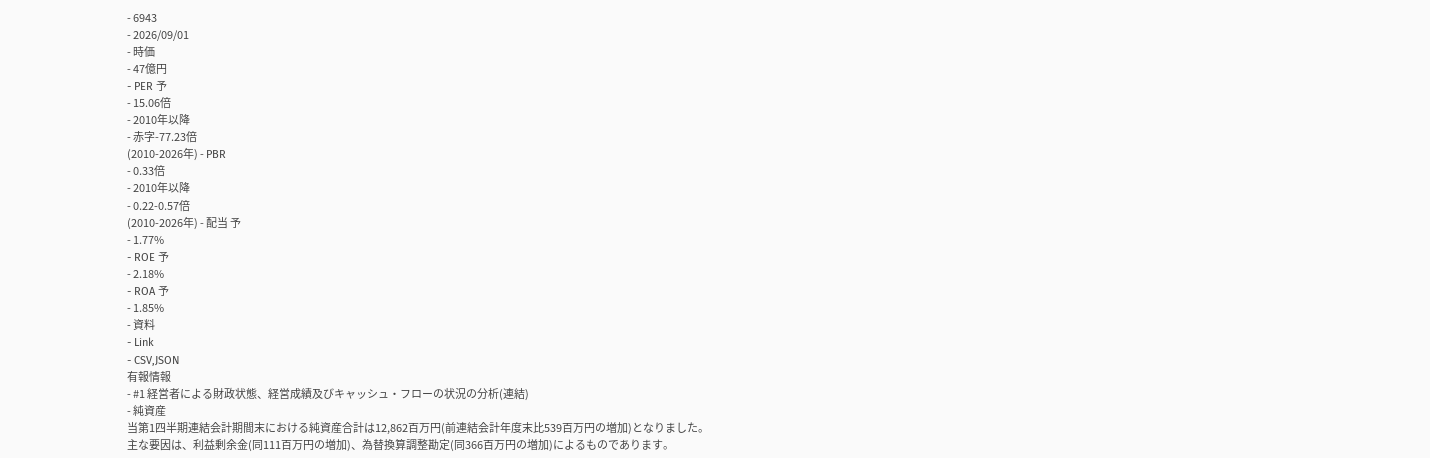- 6943
- 2026/09/01
- 時価
- 47億円
- PER 予
- 15.06倍
- 2010年以降
- 赤字-77.23倍
(2010-2026年) - PBR
- 0.33倍
- 2010年以降
- 0.22-0.57倍
(2010-2026年) - 配当 予
- 1.77%
- ROE 予
- 2.18%
- ROA 予
- 1.85%
- 資料
- Link
- CSV,JSON
有報情報
- #1 経営者による財政状態、経営成績及びキャッシュ・フローの状況の分析(連結)
- 純資産
当第1四半期連結会計期間末における純資産合計は12,862百万円(前連結会計年度末比539百万円の増加)となりました。
主な要因は、利益剰余金(同111百万円の増加)、為替換算調整勘定(同366百万円の増加)によるものであります。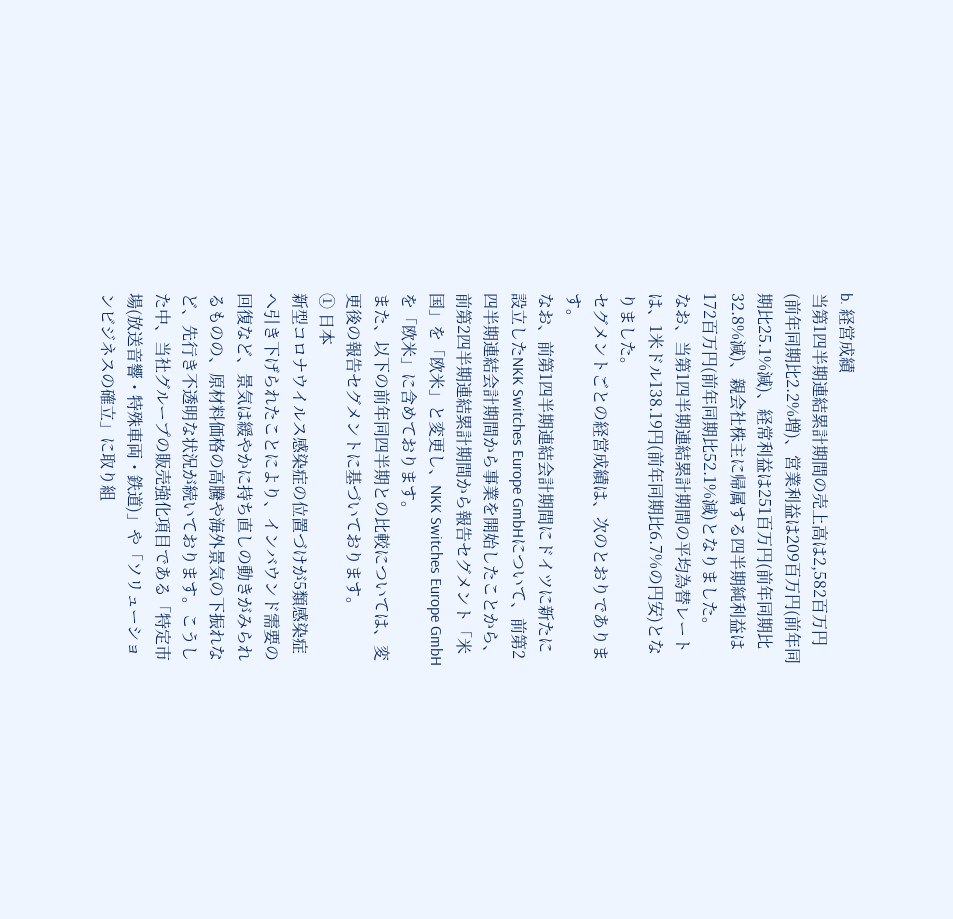b. 経営成績
当第1四半期連結累計期間の売上高は2,582百万円(前年同期比2.2%増)、営業利益は209百万円(前年同期比25.1%減)、経常利益は251百万円(前年同期比32.8%減)、親会社株主に帰属する四半期純利益は172百万円(前年同期比52.1%減)となりました。
なお、当第1四半期連結累計期間の平均為替レートは、1米ドル138.19円(前年同期比6.7%の円安)となりました。
セグメントごとの経営成績は、次のとおりであります。
なお、前第1四半期連結会計期間にドイツに新たに設立したNKK Switches Europe GmbHについて、前第2四半期連結会計期間から事業を開始したことから、前第2四半期連結累計期間から報告セグメント「米国」を「欧米」と変更し、NKK Switches Europe GmbHを「欧米」に含めております。
また、以下の前年同四半期との比較については、変更後の報告セグメントに基づいております。
① 日本
新型コロナウイルス感染症の位置づけが5類感染症へ引き下げられたことにより、インバウンド需要の回復など、景気は緩やかに持ち直しの動きがみられるものの、原材料価格の高騰や海外景気の下振れなど、先行き不透明な状況が続いております。こうした中、当社グループの販売強化項目である「特定市場(放送音響・特殊車両・鉄道)」や「ソリューションビジネスの確立」に取り組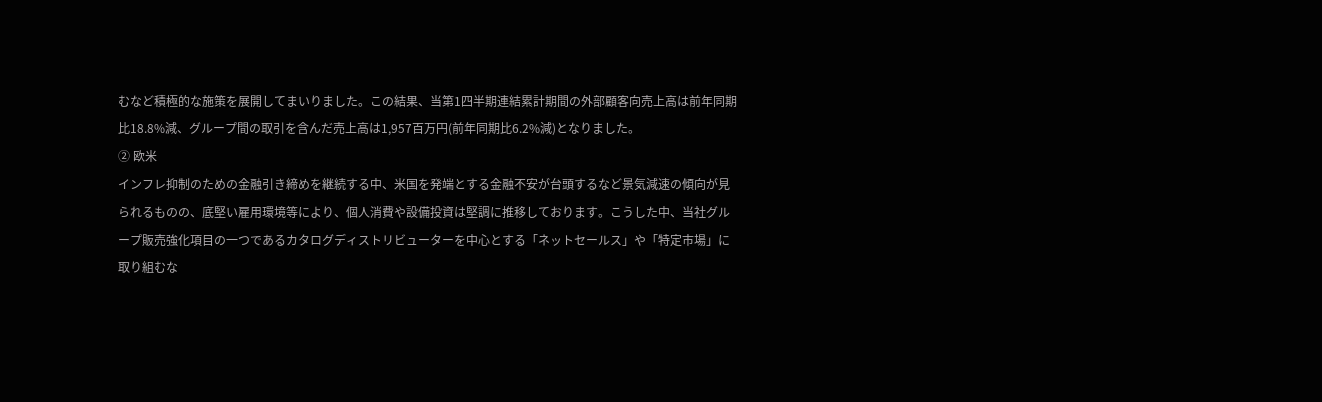むなど積極的な施策を展開してまいりました。この結果、当第1四半期連結累計期間の外部顧客向売上高は前年同期比18.8%減、グループ間の取引を含んだ売上高は1,957百万円(前年同期比6.2%減)となりました。
② 欧米
インフレ抑制のための金融引き締めを継続する中、米国を発端とする金融不安が台頭するなど景気減速の傾向が見られるものの、底堅い雇用環境等により、個人消費や設備投資は堅調に推移しております。こうした中、当社グループ販売強化項目の一つであるカタログディストリビューターを中心とする「ネットセールス」や「特定市場」に取り組むな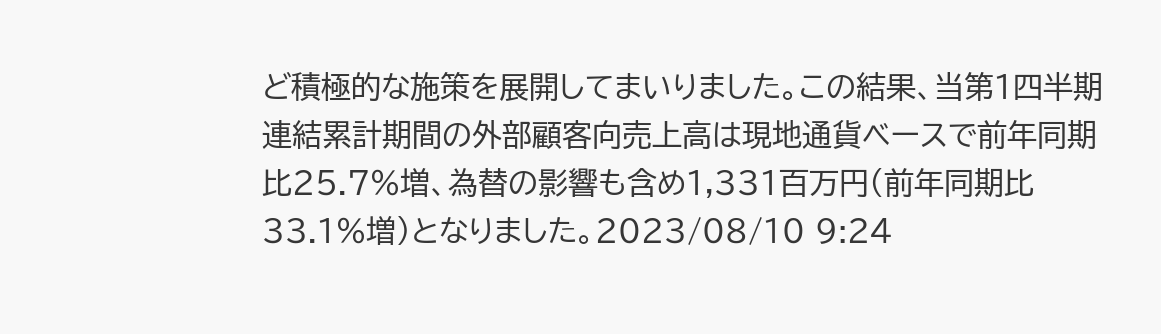ど積極的な施策を展開してまいりました。この結果、当第1四半期連結累計期間の外部顧客向売上高は現地通貨ベースで前年同期比25.7%増、為替の影響も含め1,331百万円(前年同期比33.1%増)となりました。2023/08/10 9:24